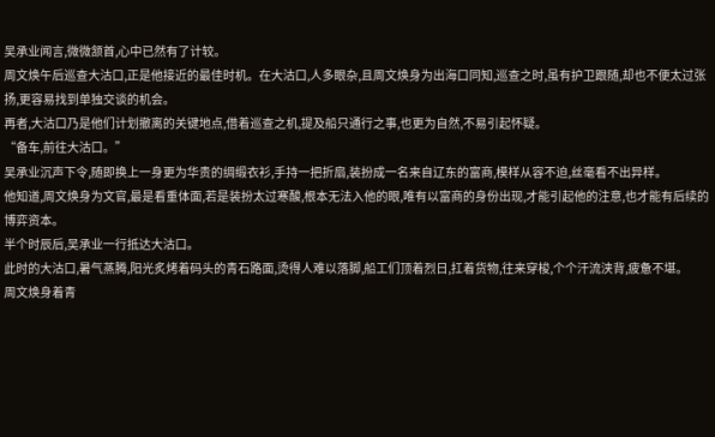吴承业闻言,微微颔首,心中已然有了计较。
周文焕午后巡查大沽口,正是他接近的最佳时机。在大沽口,人多眼杂,且周文焕身为出海口同知,巡查之时,虽有护卫跟随,却也不便太过张扬,更容易找到单独交谈的机会。
再者,大沽口乃是他们计划撤离的关键地点,借着巡查之机,提及船只通行之事,也更为自然,不易引起怀疑。
“备车,前往大沽口。”
吴承业沉声下令,随即换上一身更为华贵的绸缎衣衫,手持一把折扇,装扮成一名来自辽东的富商,模样从容不迫,丝毫看不出异样。
他知道,周文焕身为文官,最是看重体面,若是装扮太过寒酸,根本无法入他的眼,唯有以富商的身份出现,才能引起他的注意,也才能有后续的博弈资本。
半个时辰后,吴承业一行抵达大沽口。
此时的大沽口,暑气蒸腾,阳光炙烤着码头的青石路面,烫得人难以落脚,船工们顶着烈日,扛着货物,往来穿梭,个个汗流浃背,疲惫不堪。
周文焕身着青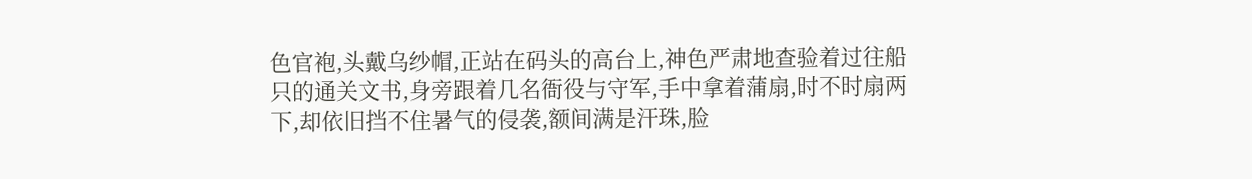色官袍,头戴乌纱帽,正站在码头的高台上,神色严肃地查验着过往船只的通关文书,身旁跟着几名衙役与守军,手中拿着蒲扇,时不时扇两下,却依旧挡不住暑气的侵袭,额间满是汗珠,脸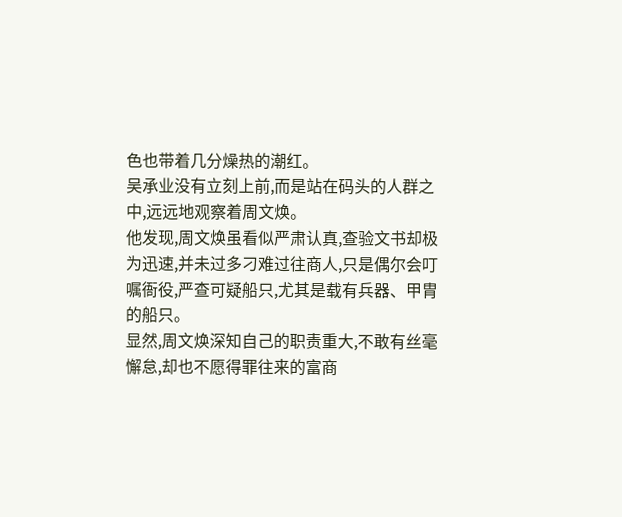色也带着几分燥热的潮红。
吴承业没有立刻上前,而是站在码头的人群之中,远远地观察着周文焕。
他发现,周文焕虽看似严肃认真,查验文书却极为迅速,并未过多刁难过往商人,只是偶尔会叮嘱衙役,严查可疑船只,尤其是载有兵器、甲胄的船只。
显然,周文焕深知自己的职责重大,不敢有丝毫懈怠,却也不愿得罪往来的富商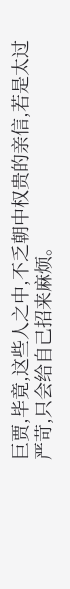巨贾,毕竟,这些人之中,不乏朝中权贵的亲信,若是太过严苛,只会给自己招来麻烦。